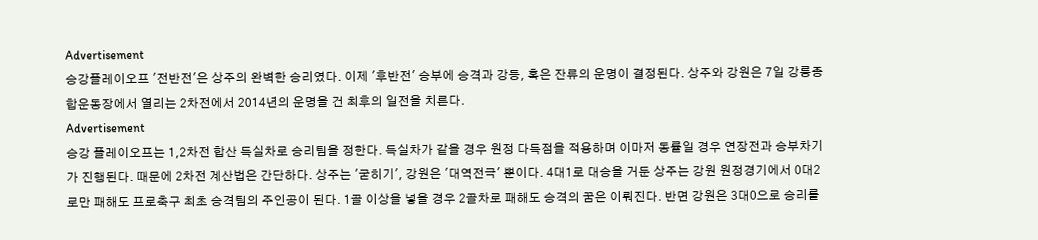Advertisement
승강플레이오프 '전반전'은 상주의 완벽한 승리였다. 이제 '후반전' 승부에 승격과 강등, 혹은 잔류의 운명이 결정된다. 상주와 강원은 7일 강릉종합운동장에서 열리는 2차전에서 2014년의 운명을 건 최후의 일전을 치른다.
Advertisement
승강 플레이오프는 1,2차전 합산 득실차로 승리팀을 정한다. 득실차가 같을 경우 원정 다득점을 적용하며 이마저 동률일 경우 연장전과 승부차기가 진행된다. 때문에 2차전 계산법은 간단하다. 상주는 '굳히기', 강원은 '대역전극' 뿐이다. 4대1로 대승을 거둔 상주는 강원 원정경기에서 0대2로만 패해도 프로축구 최초 승격팀의 주인공이 된다. 1골 이상을 넣을 경우 2골차로 패해도 승격의 꿈은 이뤄진다. 반면 강원은 3대0으로 승리를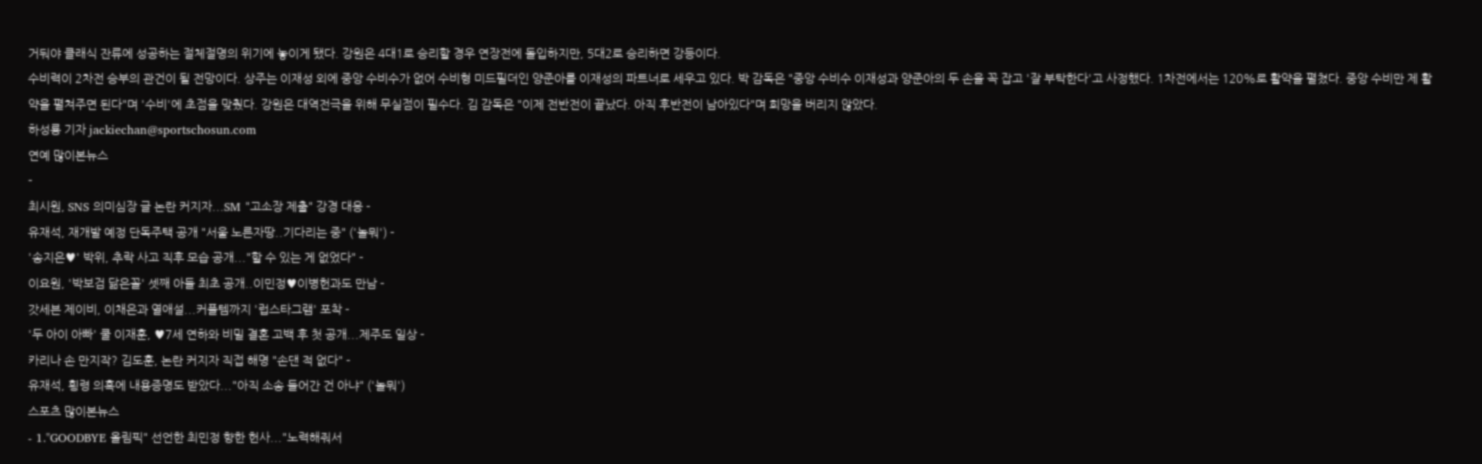거둬야 클래식 잔류에 성공하는 절체절명의 위기에 놓이게 됐다. 강원은 4대1로 승리할 경우 연장전에 돌입하지만, 5대2로 승리하면 강등이다.
수비력이 2차전 승부의 관건이 될 전망이다. 상주는 이재성 외에 중앙 수비수가 없어 수비형 미드필더인 양준아를 이재성의 파트너로 세우고 있다. 박 감독은 "중앙 수비수 이재성과 양준아의 두 손을 꼭 잡고 '잘 부탁한다'고 사정했다. 1차전에서는 120%로 활약을 펼쳤다. 중앙 수비만 제 활약을 펼쳐주면 된다"며 '수비'에 초점을 맞췄다. 강원은 대역전극을 위해 무실점이 필수다. 김 감독은 "이제 전반전이 끝났다. 아직 후반전이 남아있다"며 희망을 버리지 않았다.
하성룡 기자 jackiechan@sportschosun.com
연예 많이본뉴스
-
최시원, SNS 의미심장 글 논란 커지자...SM "고소장 제출" 강경 대응 -
유재석, 재개발 예정 단독주택 공개 "서울 노른자땅..기다리는 중" ('놀뭐') -
'송지은♥' 박위, 추락 사고 직후 모습 공개..."할 수 있는 게 없었다" -
이요원, '박보검 닮은꼴' 셋째 아들 최초 공개..이민정♥이병헌과도 만남 -
갓세븐 제이비, 이채은과 열애설...커플템까지 '럽스타그램' 포착 -
'두 아이 아빠' 쿨 이재훈, ♥7세 연하와 비밀 결혼 고백 후 첫 공개...제주도 일상 -
카리나 손 만지작? 김도훈, 논란 커지자 직접 해명 "손댄 적 없다" -
유재석, 횡령 의혹에 내용증명도 받았다..."아직 소송 들어간 건 아냐" ('놀뭐')
스포츠 많이본뉴스
- 1."GOODBYE 올림픽" 선언한 최민정 향한 헌사..."노력해줘서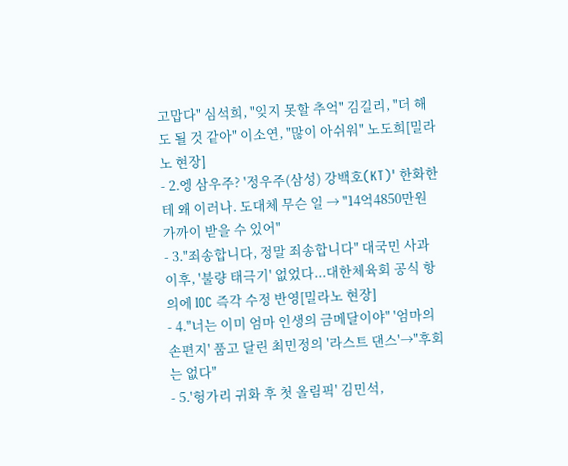고맙다" 심석희, "잊지 못할 추억" 김길리, "더 해도 될 것 같아" 이소연, "많이 아쉬워" 노도희[밀라노 현장]
- 2.엥 삼우주? '정우주(삼성) 강백호(KT)' 한화한테 왜 이러나. 도대체 무슨 일 → "14억4850만원 가까이 받을 수 있어"
- 3."죄송합니다, 정말 죄송합니다" 대국민 사과 이후, '불량 태극기' 없었다...대한체육회 공식 항의에 IOC 즉각 수정 반영[밀라노 현장]
- 4."너는 이미 엄마 인생의 금메달이야" '엄마의 손편지' 품고 달린 최민정의 '라스트 댄스'→"후회는 없다"
- 5.'헝가리 귀화 후 첫 올림픽' 김민석,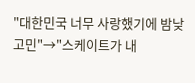"대한민국 너무 사랑했기에 밤낮 고민"→"스케이트가 내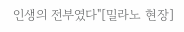인생의 전부였다"[밀라노 현장]